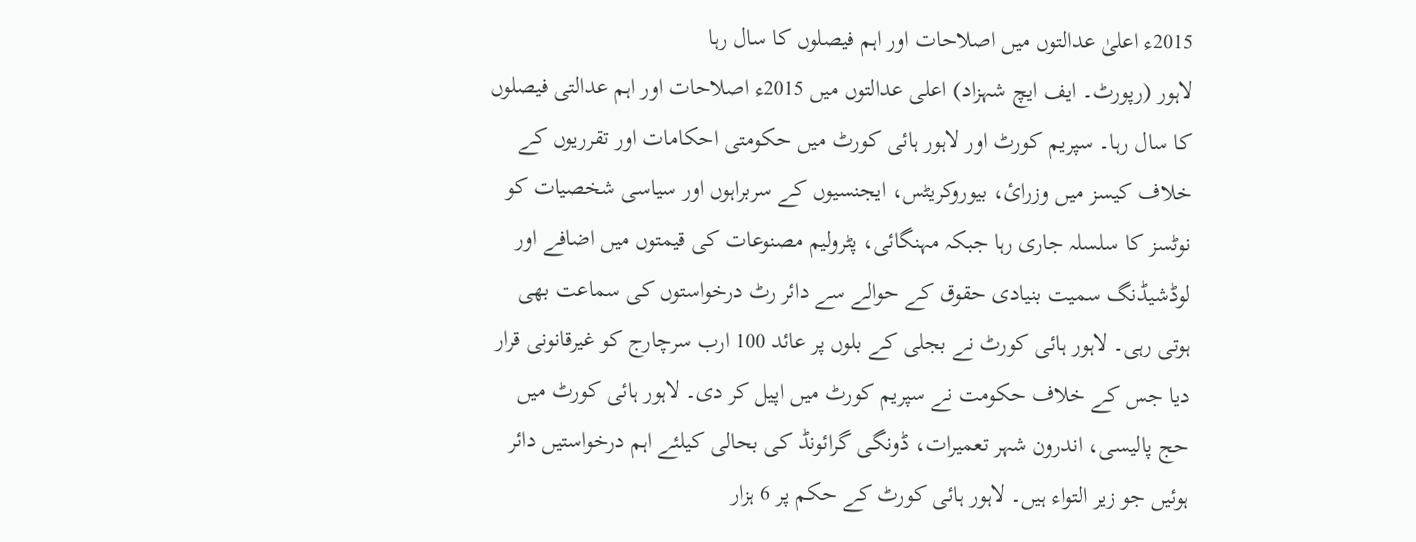2015ء اعلیٰ عدالتوں میں اصلاحات اور اہم فیصلوں کا سال رہا
لاہور (رپورٹ۔ ایف ایچ شہزاد) اعلی عدالتوں میں 2015ء اصلاحات اور اہم عدالتی فیصلوں کا سال رہا۔ سپریم کورٹ اور لاہور ہائی کورٹ میں حکومتی احکامات اور تقرریوں کے خلاف کیسز میں وزرائ، بیوروکریٹس، ایجنسیوں کے سربراہوں اور سیاسی شخصیات کو نوٹسز کا سلسلہ جاری رہا جبکہ مہنگائی، پٹرولیم مصنوعات کی قیمتوں میں اضافے اور لوڈشیڈنگ سمیت بنیادی حقوق کے حوالے سے دائر رٹ درخواستوں کی سماعت بھی ہوتی رہی۔ لاہور ہائی کورٹ نے بجلی کے بلوں پر عائد 100 ارب سرچارج کو غیرقانونی قرار دیا جس کے خلاف حکومت نے سپریم کورٹ میں اپیل کر دی۔ لاہور ہائی کورٹ میں حج پالیسی، اندرون شہر تعمیرات، ڈونگی گرائونڈ کی بحالی کیلئے اہم درخواستیں دائر ہوئیں جو زیر التواء ہیں۔ لاہور ہائی کورٹ کے حکم پر 6 ہزار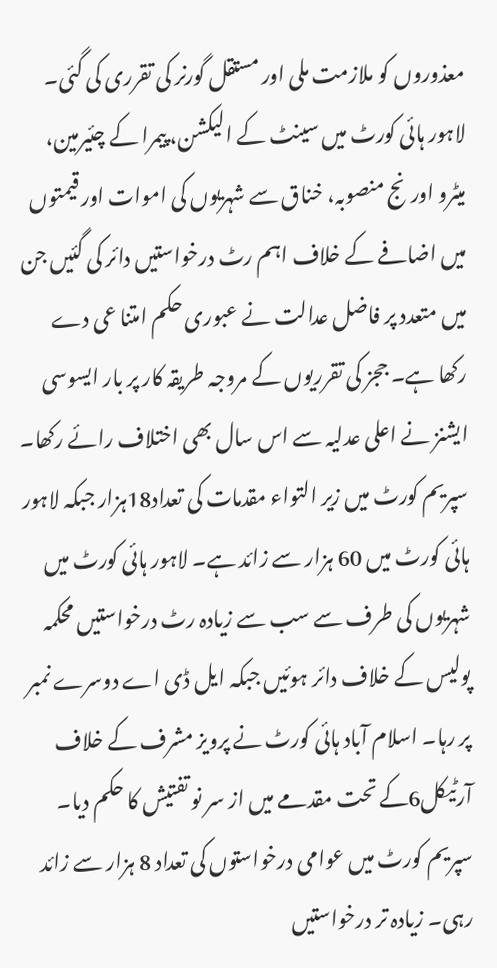معذوروں کو ملازمت ملی اور مستقل گورنر کی تقرری کی گئی۔ لاہور ہائی کورٹ میں سینٹ کے الیکشن، پیمرا کے چئیرمین، میٹرو اورنج منصوبہ، خناق سے شہریوں کی اموات اور قیمتوں میں اضافے کے خلاف اہم رٹ درخواستیں دائر کی گئیں جن میں متعدد پر فاضل عدالت نے عبوری حکم امتنا عی دے رکھا ہے۔ ججز کی تقرریوں کے مروجہ طریقہ کار پر بار ایسوسی ایشنز نے اعلی عدلیہ سے اس سال بھی اختلاف رائے رکھا۔ سپریم کورٹ میں زیر التواء مقدمات کی تعداد18ہزار جبکہ لاہور ہائی کورٹ میں 60 ہزار سے زائد ہے۔ لاہور ہائی کورٹ میں شہریوں کی طرف سے سب سے زیادہ رٹ درخواستیں محکمہ پولیس کے خلاف دائر ہوئیں جبکہ ایل ڈی اے دوسرے نمبر پر رہا۔ اسلام آباد ہائی کورٹ نے پرویز مشرف کے خلاف آرٹیکل6کے تحت مقدمے میں از سر نو تفتیش کا حکم دیا۔ سپریم کورٹ میں عوامی درخواستوں کی تعداد 8 ہزار سے زائد رہی۔ زیادہ تر درخواستیں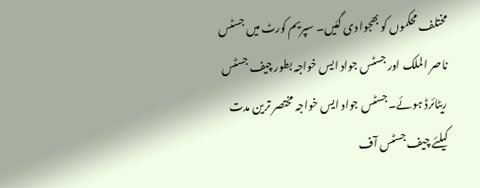مختلف محکموں کو بھجوا دی گئیں۔ سپریم کورٹ میں جسٹس ناصر الملک اور جسٹس جواد ایس خواجہ بطور چیف جسٹس ریٹائرڈ ہوئے۔ جسٹس جواد ایس خواجہ مختصر ترین مدت کیلئے چیف جسٹس آف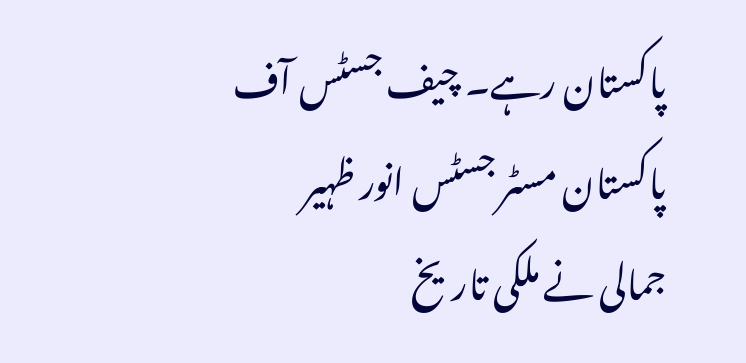پاکستان رہے۔ چیف جسٹس آف پاکستان مسٹر جسٹس انور ظہیر جمالی نے ملکی تاریخ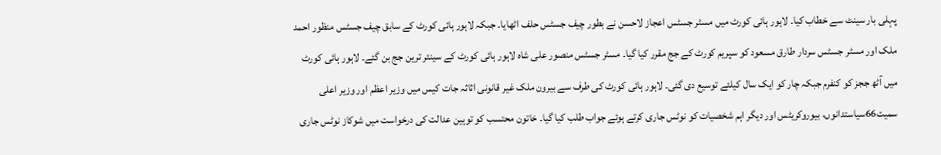پہلی بار سینٹ سے خطاب کیا۔ لاہور ہائی کورٹ میں مسٹر جسٹس اعجاز لاحسن نے بطور چیف جسٹس حلف اٹھایا۔ جبکہ لاہور ہائی کورٹ کے سابق چیف جسٹس منظور احمد ملک اور مسٹر جسٹس سردار طارق مسعود کو سپریم کورٹ کے جج مقرر کیا گیا۔ مسٹر جسٹس منصور علی شاہ لاہور ہائی کورٹ کے سینئر ترین جج بن گئے۔ لاہور ہائی کورٹ میں آٹھ ججز کو کنفرم جبکہ چار کو ایک سال کیلئے توسیع دی گئی۔ لاہور ہائی کورٹ کی طرف سے بیرون ملک غیر قانونی اثاثہ جات کیس میں وزیر اعظم اور وزیر اعلی سمیت66سیاستدانوں، بیوروکریٹس اور دیگر اہم شخصیات کو نوٹس جاری کرتے ہوئے جواب طلب کیا گیا۔ خاتون محتسب کو توہین عدالت کی درخواست میں شوکاز نوٹس جاری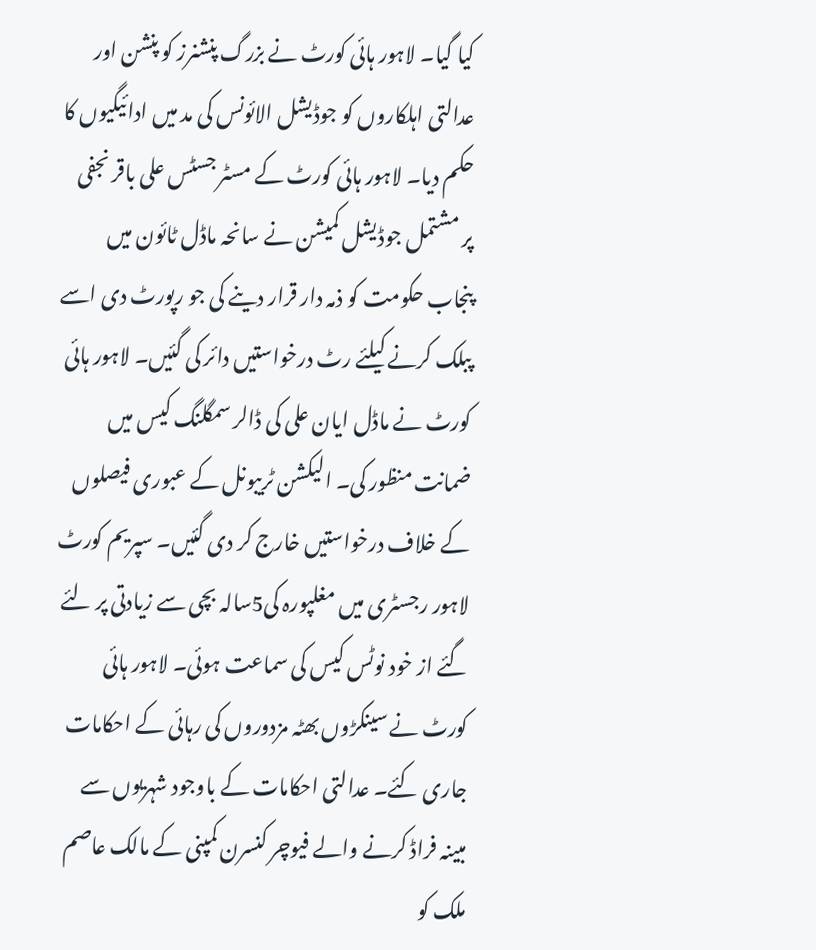کیا گیا۔ لاہور ہائی کورٹ نے بزرگ پنشنرز کو پنشن اور عدالتی اہلکاروں کو جوڈیشل الائونس کی مد میں ادائیگیوں کا حکم دیا۔ لاہور ہائی کورٹ کے مسٹر جسٹس علی باقر نجفی پر مشتمل جوڈیشل کمیشن نے سانحہ ماڈل ٹائون میں پنجاب حکومت کو ذمہ دار قرار دینے کی جو رپورٹ دی اسے پبلک کرنے کیلئے رٹ درخواستیں دائر کی گئیں۔ لاہور ہائی کورٹ نے ماڈل ایان علی کی ڈالر سمگلنگ کیس میں ضمانت منظور کی۔ الیکشن ٹریبونل کے عبوری فیصلوں کے خلاف درخواستیں خارج کر دی گئیں۔ سپریم کورٹ لاہور رجسٹری میں مغلپورہ کی5سالہ بچی سے زیادتی پر لئے گئے از خود نوٹس کیس کی سماعت ہوئی۔ لاہور ہائی کورٹ نے سینکڑوں بھٹہ مزدوروں کی رہائی کے احکامات جاری کئے۔ عدالتی احکامات کے باوجود شہریوں سے مبینہ فراڈ کرنے والے فیوچر کنسرن کمپنی کے مالک عاصم ملک کو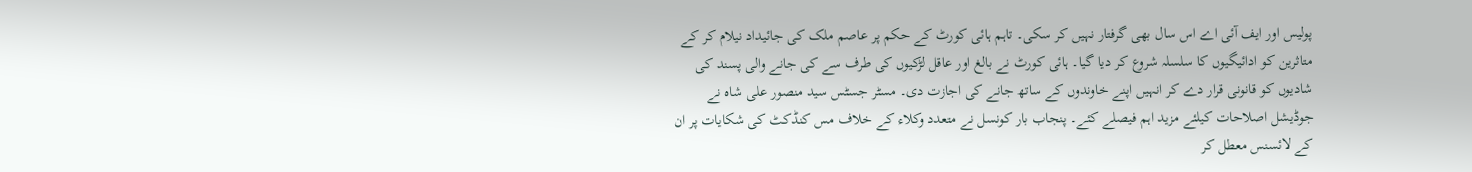پولیس اور ایف آئی اے اس سال بھی گرفتار نہیں کر سکی۔ تاہم ہائی کورٹ کے حکم پر عاصم ملک کی جائیداد نیلام کر کے متاثرین کو ادائیگیوں کا سلسلہ شروع کر دیا گیا۔ ہائی کورٹ نے بالغ اور عاقل لڑکیوں کی طرف سے کی جانے والی پسند کی شادیوں کو قانونی قرار دے کر انہیں اپنے خاوندوں کے ساتھ جانے کی اجازت دی۔ مسٹر جسٹس سید منصور علی شاہ نے جوڈیشل اصلاحات کیلئے مزید اہم فیصلے کئے۔ پنجاب بار کونسل نے متعدد وکلاء کے خلاف مس کنڈکٹ کی شکایات پر ان کے لائسنس معطل کر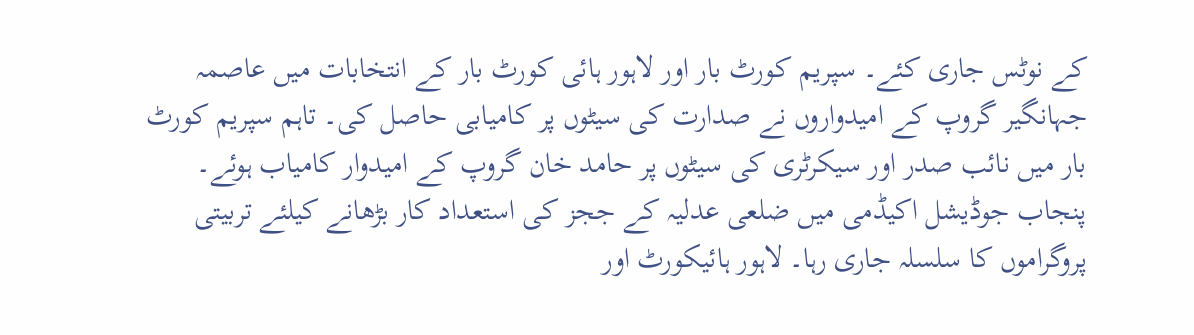کے نوٹس جاری کئے۔ سپریم کورٹ بار اور لاہور ہائی کورٹ بار کے انتخابات میں عاصمہ جہانگیر گروپ کے امیدواروں نے صدارت کی سیٹوں پر کامیابی حاصل کی۔ تاہم سپریم کورٹ بار میں نائب صدر اور سیکرٹری کی سیٹوں پر حامد خان گروپ کے امیدوار کامیاب ہوئے۔ پنجاب جوڈیشل اکیڈمی میں ضلعی عدلیہ کے ججز کی استعداد کار بڑھانے کیلئے تربیتی پروگراموں کا سلسلہ جاری رہا۔ لاہور ہائیکورٹ اور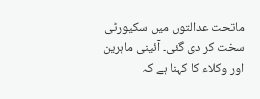ماتحت عدالتوں میں سکیورٹی سخت کر دی گئی۔ آئینی ماہرین اور وکلاء کا کہنا ہے کہ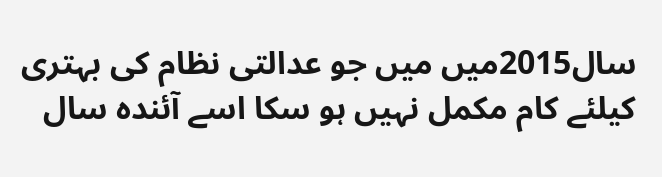سال2015میں میں جو عدالتی نظام کی بہتری کیلئے کام مکمل نہیں ہو سکا اسے آئندہ سال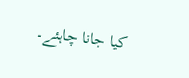کیا جانا چاہئے۔